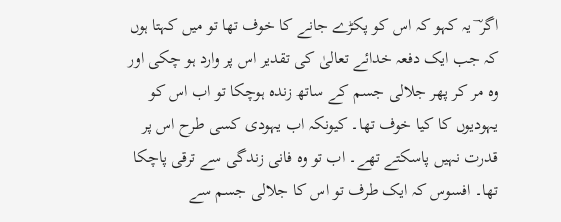اگر ؔ یہ کہو کہ اس کو پکڑے جانے کا خوف تھا تو میں کہتا ہوں کہ جب ایک دفعہ خدائے تعالیٰ کی تقدیر اس پر وارد ہو چکی اور وہ مر کر پھر جلالی جسم کے ساتھ زندہ ہوچکا تو اب اس کو یہودیوں کا کیا خوف تھا۔ کیونکہ اب یہودی کسی طرح اس پر قدرت نہیں پاسکتے تھے۔ اب تو وہ فانی زندگی سے ترقی پاچکا تھا۔ افسوس کہ ایک طرف تو اس کا جلالی جسم سے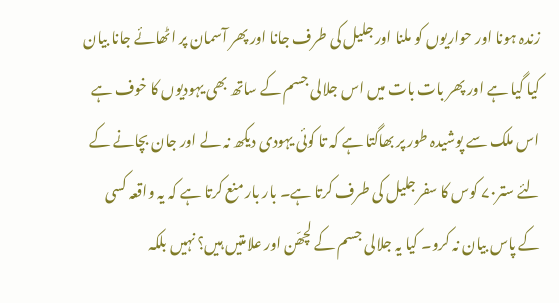زندہ ہونا اور حواریوں کو ملنا اور جلیل کی طرف جانا اور پھر آسمان پر اٹھائے جانا بیان کیا گیا ہے اور پھر بات بات میں اس جلالی جسم کے ساتھ بھی یہودیوں کا خوف ہے اس ملک سے پوشیدہ طور پر بھاگتا ہے کہ تا کوئی یہودی دیکھ نہ لے اور جان بچانے کے لئے ستر۷۰ کوس کا سفر جلیل کی طرف کرتا ہے۔ بار بار منع کرتا ہے کہ یہ واقعہ کسی کے پاس بیان نہ کرو۔ کیا یہ جلالی جسم کے لچھّن اور علامتیں ہیں؟ نہیں بلکہ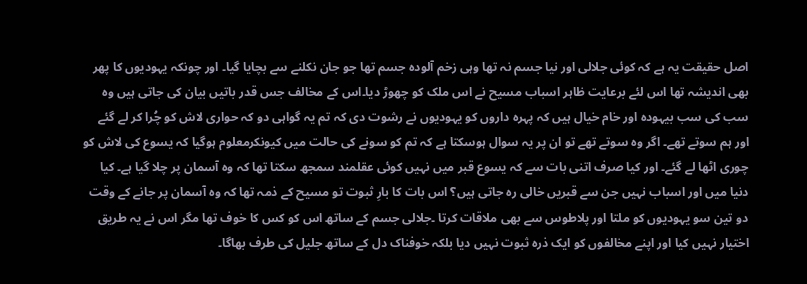اصل حقیقت یہ ہے کہ کوئی جلالی اور نیا جسم نہ تھا وہی زخم آلودہ جسم تھا جو جان نکلنے سے بچایا گیا۔ اور چونکہ یہودیوں کا پھر بھی اندیشہ تھا اس لئے برعایت ظاہر اسباب مسیح نے اس ملک کو چھوڑ دیا۔اس کے مخالف جس قدر باتیں بیان کی جاتی ہیں وہ سب کی سب بیہودہ اور خام خیال ہیں کہ پہرہ داروں کو یہودیوں نے رشوت دی کہ تم یہ گواہی دو کہ حواری لاش کو چُرا کر لے گئے اور ہم سوتے تھے۔ اگر وہ سوتے تھے تو ان پر یہ سوال ہوسکتا ہے کہ تم کو سونے کی حالت میں کیونکرمعلوم ہوگیا کہ یسوع کی لاش کو چوری اٹھا لے گئے۔ اور کیا صرف اتنی بات سے کہ یسوع قبر میں نہیں کوئی عقلمند سمجھ سکتا تھا کہ وہ آسمان پر چلا گیا ہے۔ کیا دنیا میں اور اسباب نہیں جن سے قبریں خالی رہ جاتی ہیں؟ اس بات کا بارِ ثبوت تو مسیح کے ذمہ تھا کہ وہ آسمان پر جانے کے وقت دو تین سو یہودیوں کو ملتا اور پلاطوس سے بھی ملاقات کرتا ۔جلالی جسم کے ساتھ اس کو کس کا خوف تھا مگر اس نے یہ طریق اختیار نہیں کیا اور اپنے مخالفوں کو ایک ذرہ ثبوت نہیں دیا بلکہ خوفناک دل کے ساتھ جلیل کی طرف بھاگا۔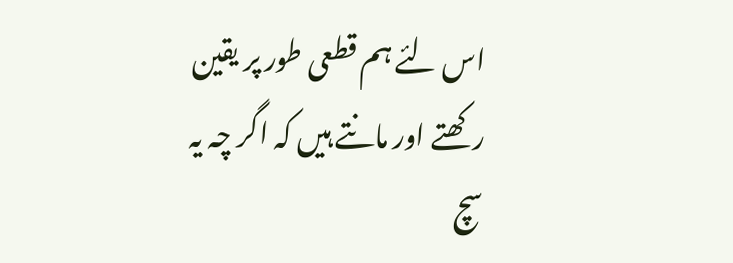اس لئے ہم قطعی طور پر یقین رکھتے اور مانتے ہیں کہ اگر چہ یہ سچ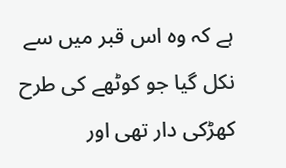ہے کہ وہ اس قبر میں سے نکل گیا جو کوٹھے کی طرح کھڑکی دار تھی اور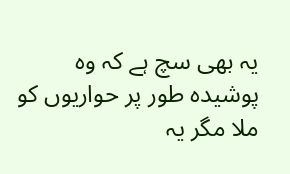یہ بھی سچ ہے کہ وہ پوشیدہ طور پر حواریوں کو ملا مگر یہ